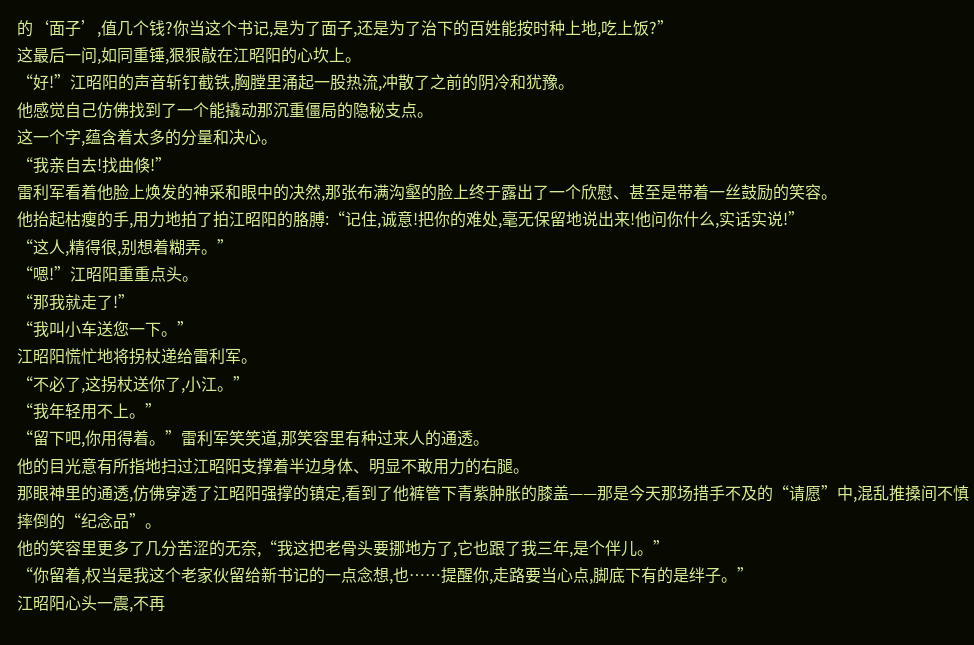的‘面子’,值几个钱?你当这个书记,是为了面子,还是为了治下的百姓能按时种上地,吃上饭?”
这最后一问,如同重锤,狠狠敲在江昭阳的心坎上。
“好!”江昭阳的声音斩钉截铁,胸膛里涌起一股热流,冲散了之前的阴冷和犹豫。
他感觉自己仿佛找到了一个能撬动那沉重僵局的隐秘支点。
这一个字,蕴含着太多的分量和决心。
“我亲自去!找曲倏!”
雷利军看着他脸上焕发的神采和眼中的决然,那张布满沟壑的脸上终于露出了一个欣慰、甚至是带着一丝鼓励的笑容。
他抬起枯瘦的手,用力地拍了拍江昭阳的胳膊:“记住,诚意!把你的难处,毫无保留地说出来!他问你什么,实话实说!”
“这人,精得很,别想着糊弄。”
“嗯!”江昭阳重重点头。
“那我就走了!”
“我叫小车送您一下。”
江昭阳慌忙地将拐杖递给雷利军。
“不必了,这拐杖送你了,小江。”
“我年轻用不上。”
“留下吧,你用得着。”雷利军笑笑道,那笑容里有种过来人的通透。
他的目光意有所指地扫过江昭阳支撑着半边身体、明显不敢用力的右腿。
那眼神里的通透,仿佛穿透了江昭阳强撑的镇定,看到了他裤管下青紫肿胀的膝盖——那是今天那场措手不及的“请愿”中,混乱推搡间不慎摔倒的“纪念品”。
他的笑容里更多了几分苦涩的无奈,“我这把老骨头要挪地方了,它也跟了我三年,是个伴儿。”
“你留着,权当是我这个老家伙留给新书记的一点念想,也……提醒你,走路要当心点,脚底下有的是绊子。”
江昭阳心头一震,不再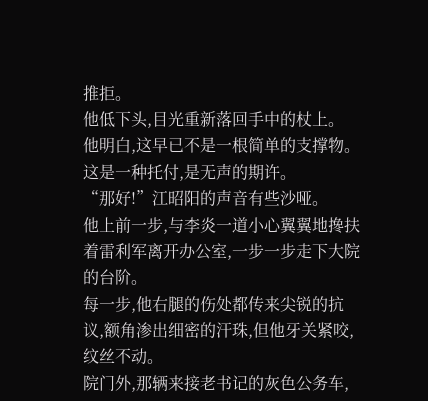推拒。
他低下头,目光重新落回手中的杖上。
他明白,这早已不是一根简单的支撑物。
这是一种托付,是无声的期许。
“那好!”江昭阳的声音有些沙哑。
他上前一步,与李炎一道小心翼翼地搀扶着雷利军离开办公室,一步一步走下大院的台阶。
每一步,他右腿的伤处都传来尖锐的抗议,额角渗出细密的汗珠,但他牙关紧咬,纹丝不动。
院门外,那辆来接老书记的灰色公务车,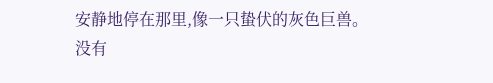安静地停在那里,像一只蛰伏的灰色巨兽。
没有